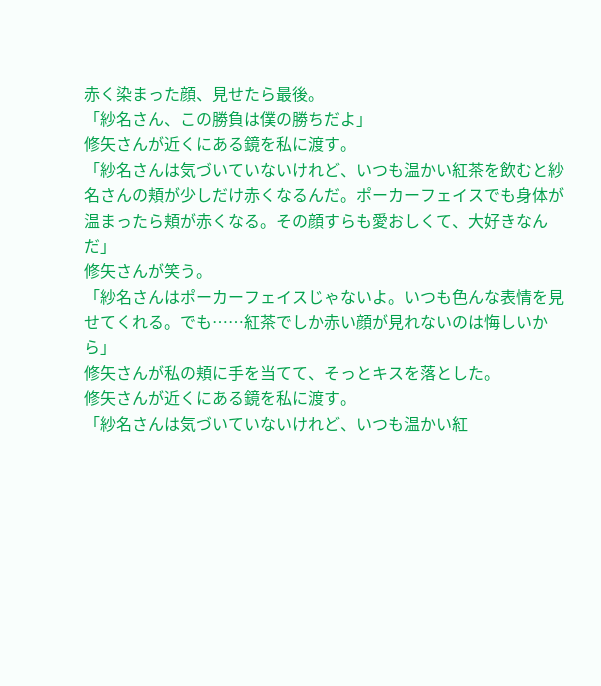赤く染まった顔、見せたら最後。
「紗名さん、この勝負は僕の勝ちだよ」
修矢さんが近くにある鏡を私に渡す。
「紗名さんは気づいていないけれど、いつも温かい紅茶を飲むと紗名さんの頬が少しだけ赤くなるんだ。ポーカーフェイスでも身体が温まったら頬が赤くなる。その顔すらも愛おしくて、大好きなんだ」
修矢さんが笑う。
「紗名さんはポーカーフェイスじゃないよ。いつも色んな表情を見せてくれる。でも……紅茶でしか赤い顔が見れないのは悔しいから」
修矢さんが私の頬に手を当てて、そっとキスを落とした。
修矢さんが近くにある鏡を私に渡す。
「紗名さんは気づいていないけれど、いつも温かい紅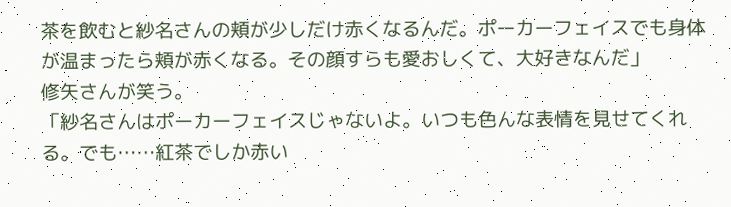茶を飲むと紗名さんの頬が少しだけ赤くなるんだ。ポーカーフェイスでも身体が温まったら頬が赤くなる。その顔すらも愛おしくて、大好きなんだ」
修矢さんが笑う。
「紗名さんはポーカーフェイスじゃないよ。いつも色んな表情を見せてくれる。でも……紅茶でしか赤い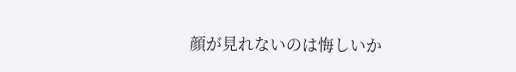顔が見れないのは悔しいか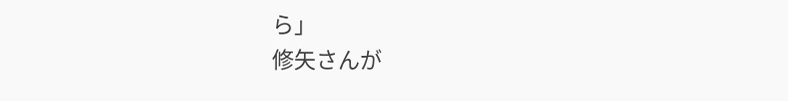ら」
修矢さんが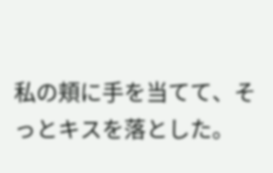私の頬に手を当てて、そっとキスを落とした。